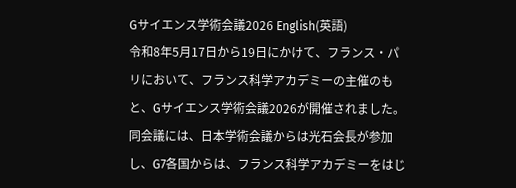Gサイエンス学術会議2026 English(英語)
令和8年5月17日から19日にかけて、フランス・パリにおいて、フランス科学アカデミーの主催のもと、Gサイエンス学術会議2026が開催されました。同会議には、日本学術会議からは光石会長が参加し、G7各国からは、フランス科学アカデミーをはじ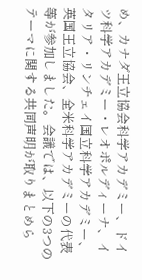め、カナダ王立協会科学アカデミー、ドイツ科学アカデミー・レオポルディーナ、イタリア・リンチェイ国立科学アカデミー、英国王立協会、全米科学アカデミーの代表等が参加しました。会議では、以下の3つのテーマに関する共同声明が取りまとめら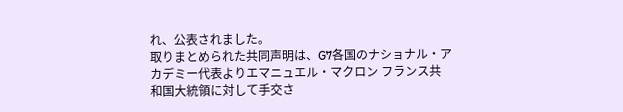れ、公表されました。
取りまとめられた共同声明は、G7各国のナショナル・アカデミー代表よりエマニュエル・マクロン フランス共和国大統領に対して手交さ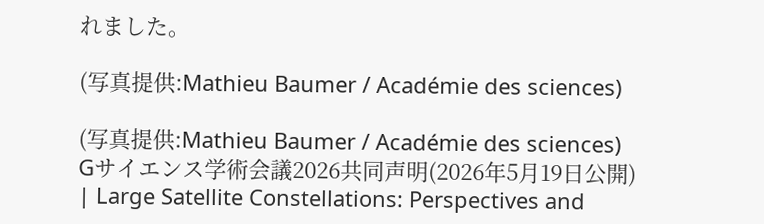れました。

(写真提供:Mathieu Baumer / Académie des sciences)

(写真提供:Mathieu Baumer / Académie des sciences)
Gサイエンス学術会議2026共同声明(2026年5月19日公開)
| Large Satellite Constellations: Perspectives and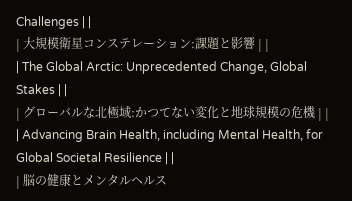Challenges | |
| 大規模衛星コンステレーション:課題と影響 | |
| The Global Arctic: Unprecedented Change, Global Stakes | |
| グローバルな北極域:かつてない変化と地球規模の危機 | |
| Advancing Brain Health, including Mental Health, for Global Societal Resilience | |
| 脳の健康とメンタルヘルス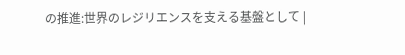の推進:世界のレジリエンスを支える基盤として |